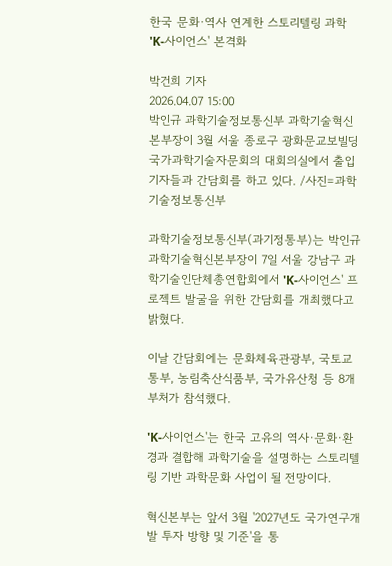한국 문화·역사 연계한 스토리텔링 과학 'K-사이언스' 본격화

박건희 기자
2026.04.07 15:00
박인규 과학기술정보통신부 과학기술혁신본부장이 3월 서울 종로구 광화문교보빌딩 국가과학기술자문회의 대회의실에서 출입기자들과 간담회를 하고 있다. /사진=과학기술정보통신부

과학기술정보통신부(과기정통부)는 박인규 과학기술혁신본부장이 7일 서울 강남구 과학기술인단체총연합회에서 'K-사이언스' 프로젝트 발굴을 위한 간담회를 개최했다고 밝혔다.

이날 간담회에는 문화체육관광부, 국토교통부, 농림축산식품부, 국가유산청 등 8개 부처가 참석했다.

'K-사이언스'는 한국 고유의 역사·문화·환경과 결합해 과학기술을 설명하는 스토리텔링 기반 과학문화 사업이 될 전망이다.

혁신본부는 앞서 3월 '2027년도 국가연구개발 투자 방향 및 기준'을 통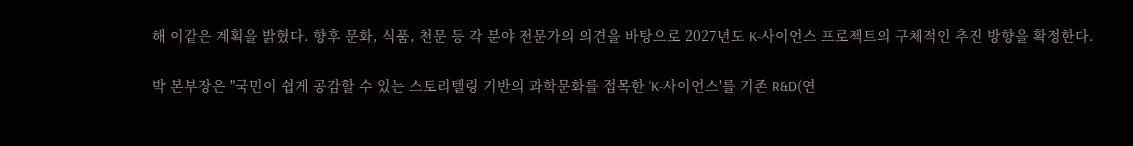해 이같은 계획을 밝혔다. 향후 문화, 식품, 천문 등 각 분야 전문가의 의견을 바탕으로 2027년도 K-사이언스 프로젝트의 구체적인 추진 방향을 확정한다.

박 본부장은 "국민이 쉽게 공감할 수 있는 스토리텔링 기반의 과학문화를 접목한 'K-사이언스'를 기존 R&D(연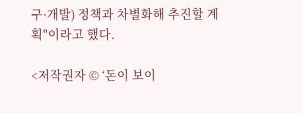구·개발) 정책과 차별화해 추진할 계획"이라고 했다.

<저작권자 © ‘돈이 보이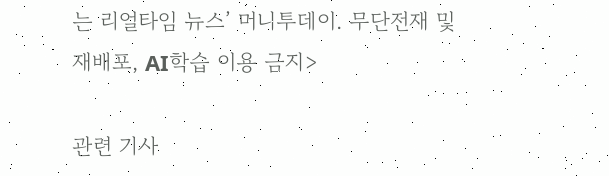는 리얼타임 뉴스’ 머니투데이. 무단전재 및 재배포, AI학습 이용 금지>

관련 기사